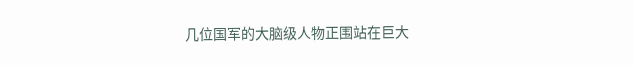几位国军的大脑级人物正围站在巨大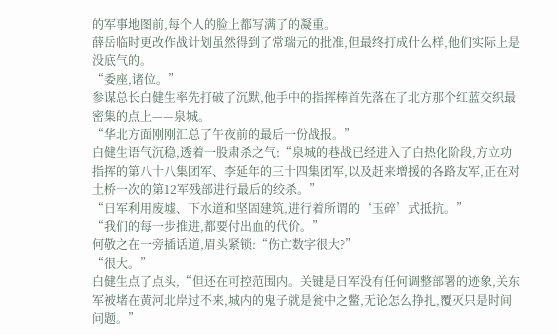的军事地图前,每个人的脸上都写满了的凝重。
薛岳临时更改作战计划虽然得到了常瑞元的批准,但最终打成什么样,他们实际上是没底气的。
“委座,诸位。”
参谋总长白健生率先打破了沉默,他手中的指挥棒首先落在了北方那个红蓝交织最密集的点上——泉城。
“华北方面刚刚汇总了午夜前的最后一份战报。”
白健生语气沉稳,透着一股肃杀之气:“泉城的巷战已经进入了白热化阶段,方立功指挥的第八十八集团军、李延年的三十四集团军,以及赶来增援的各路友军,正在对土桥一次的第12军残部进行最后的绞杀。”
“日军利用废墟、下水道和坚固建筑,进行着所谓的‘玉碎’式抵抗。”
“我们的每一步推进,都要付出血的代价。”
何敬之在一旁插话道,眉头紧锁:“伤亡数字很大?”
“很大。”
白健生点了点头,“但还在可控范围内。关键是日军没有任何调整部署的迹象,关东军被堵在黄河北岸过不来,城内的鬼子就是瓮中之鳖,无论怎么挣扎,覆灭只是时间问题。”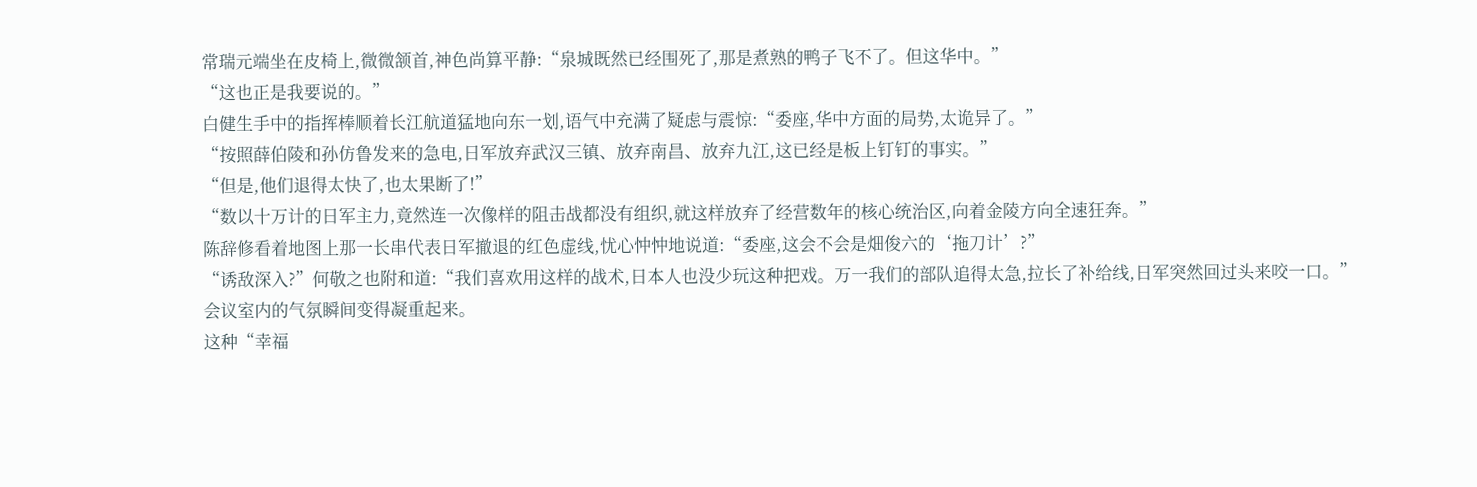常瑞元端坐在皮椅上,微微颔首,神色尚算平静:“泉城既然已经围死了,那是煮熟的鸭子飞不了。但这华中。”
“这也正是我要说的。”
白健生手中的指挥棒顺着长江航道猛地向东一划,语气中充满了疑虑与震惊:“委座,华中方面的局势,太诡异了。”
“按照薛伯陵和孙仿鲁发来的急电,日军放弃武汉三镇、放弃南昌、放弃九江,这已经是板上钉钉的事实。”
“但是,他们退得太快了,也太果断了!”
“数以十万计的日军主力,竟然连一次像样的阻击战都没有组织,就这样放弃了经营数年的核心统治区,向着金陵方向全速狂奔。”
陈辞修看着地图上那一长串代表日军撤退的红色虚线,忧心忡忡地说道:“委座,这会不会是畑俊六的‘拖刀计’?”
“诱敌深入?”何敬之也附和道:“我们喜欢用这样的战术,日本人也没少玩这种把戏。万一我们的部队追得太急,拉长了补给线,日军突然回过头来咬一口。”
会议室内的气氛瞬间变得凝重起来。
这种“幸福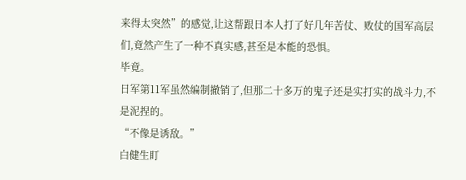来得太突然”的感觉,让这帮跟日本人打了好几年苦仗、败仗的国军高层们,竟然产生了一种不真实感,甚至是本能的恐惧。
毕竟。
日军第11军虽然编制撤销了,但那二十多万的鬼子还是实打实的战斗力,不是泥捏的。
“不像是诱敌。”
白健生盯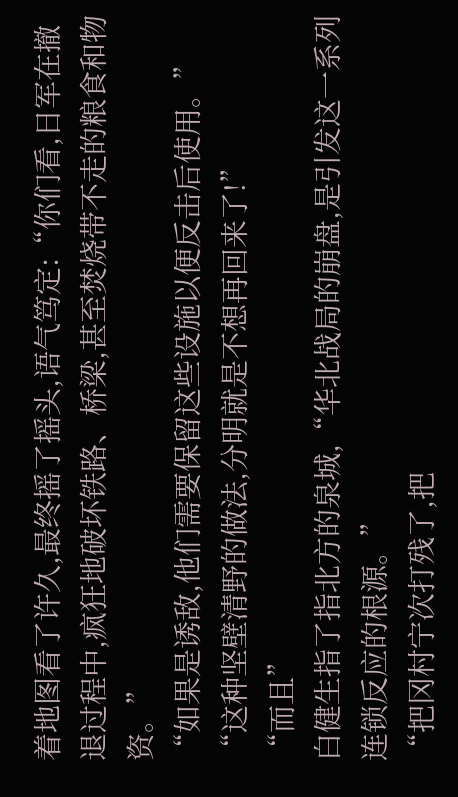着地图看了许久,最终摇了摇头,语气笃定:“你们看,日军在撤退过程中,疯狂地破坏铁路、桥梁,甚至焚烧带不走的粮食和物资。”
“如果是诱敌,他们需要保留这些设施以便反击后使用。”
“这种坚壁清野的做法,分明就是不想再回来了!”
“而且”
白健生指了指北方的泉城,“华北战局的崩盘,是引发这一系列连锁反应的根源。”
“把冈村宁次打残了,把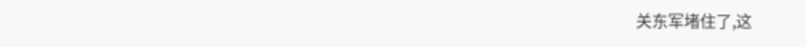关东军堵住了,这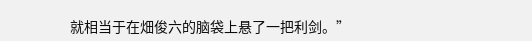就相当于在畑俊六的脑袋上悬了一把利剑。”